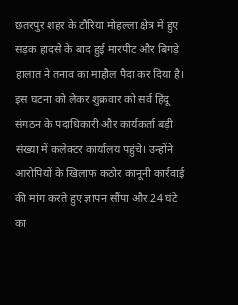छतरपुर शहर के टौरिया मोहल्ला क्षेत्र में हुए सड़क हादसे के बाद हुई मारपीट और बिगड़े हालात ने तनाव का माहौल पैदा कर दिया है। इस घटना को लेकर शुक्रवार को सर्व हिंदू संगठन के पदाधिकारी और कार्यकर्ता बड़ी संख्या में कलेक्टर कार्यालय पहुंचे। उन्होंने आरोपियों के खिलाफ कठोर कानूनी कार्रवाई की मांग करते हुए ज्ञापन सौंपा और 24 घंटे का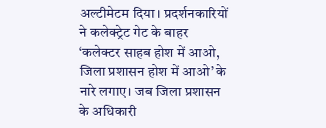अल्टीमेटम दिया। प्रदर्शनकारियों ने कलेक्ट्रेट गेट के बाहर ‘कलेक्टर साहब होश में आओ, जिला प्रशासन होश में आओ’ के नारे लगाए। जब जिला प्रशासन के अधिकारी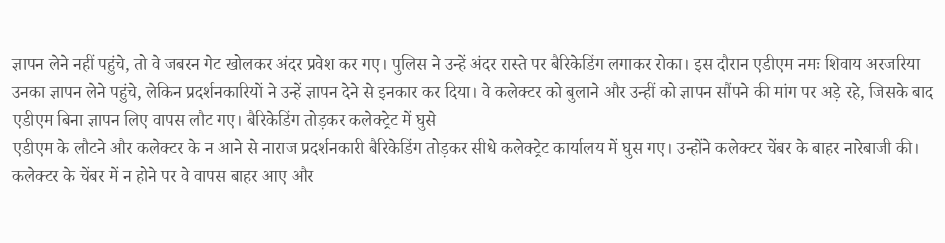ज्ञापन लेने नहीं पहुंचे, तो वे जबरन गेट खोलकर अंदर प्रवेश कर गए। पुलिस ने उन्हें अंदर रास्ते पर बैरिकेडिंग लगाकर रोका। इस दौरान एडीएम नमः शिवाय अरजरिया उनका ज्ञापन लेने पहुंचे, लेकिन प्रदर्शनकारियों ने उन्हें ज्ञापन देने से इनकार कर दिया। वे कलेक्टर को बुलाने और उन्हीं को ज्ञापन सौंपने की मांग पर अड़े रहे, जिसके बाद एडीएम बिना ज्ञापन लिए वापस लौट गए। बैरिकेडिंग तोड़कर कलेक्ट्रेट में घुसे
एडीएम के लौटने और कलेक्टर के न आने से नाराज प्रदर्शनकारी बैरिकेडिंग तोड़कर सीधे कलेक्ट्रेट कार्यालय में घुस गए। उन्होंने कलेक्टर चेंबर के बाहर नारेबाजी की। कलेक्टर के चेंबर में न होने पर वे वापस बाहर आए और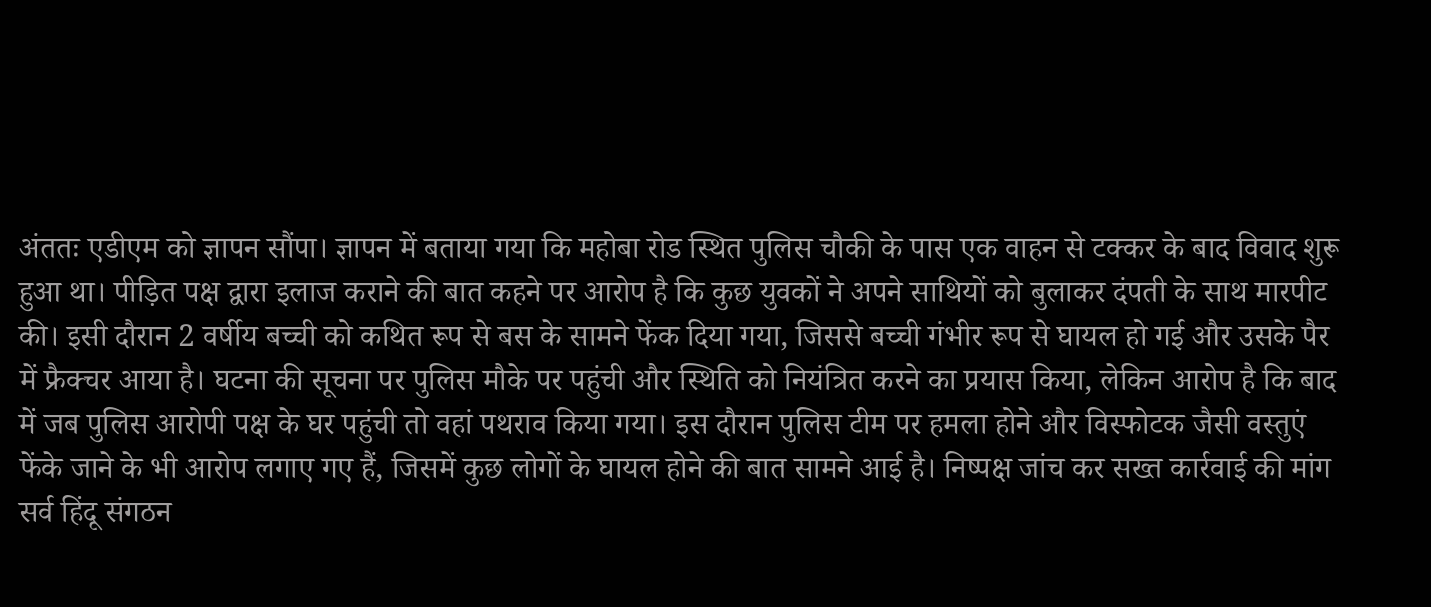अंततः एडीएम को ज्ञापन सौंपा। ज्ञापन में बताया गया कि महोबा रोड स्थित पुलिस चौकी के पास एक वाहन से टक्कर के बाद विवाद शुरू हुआ था। पीड़ित पक्ष द्वारा इलाज कराने की बात कहने पर आरोप है कि कुछ युवकों ने अपने साथियों को बुलाकर दंपती के साथ मारपीट की। इसी दौरान 2 वर्षीय बच्ची को कथित रूप से बस के सामने फेंक दिया गया, जिससे बच्ची गंभीर रूप से घायल हो गई और उसके पैर में फ्रैक्चर आया है। घटना की सूचना पर पुलिस मौके पर पहुंची और स्थिति को नियंत्रित करने का प्रयास किया, लेकिन आरोप है कि बाद में जब पुलिस आरोपी पक्ष के घर पहुंची तो वहां पथराव किया गया। इस दौरान पुलिस टीम पर हमला होने और विस्फोटक जैसी वस्तुएं फेंके जाने के भी आरोप लगाए गए हैं, जिसमें कुछ लोगों के घायल होने की बात सामने आई है। निष्पक्ष जांच कर सख्त कार्रवाई की मांग
सर्व हिंदू संगठन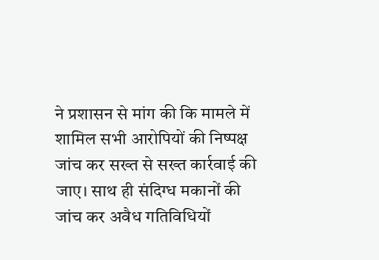ने प्रशासन से मांग की कि मामले में शामिल सभी आरोपियों की निष्पक्ष जांच कर सख्त से सख्त कार्रवाई की जाए। साथ ही संदिग्ध मकानों की जांच कर अवैध गतिविधियों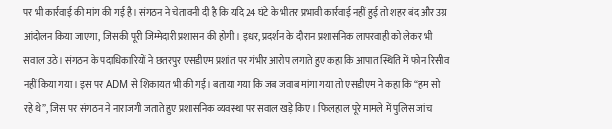पर भी कार्रवाई की मांग की गई है। संगठन ने चेतावनी दी है कि यदि 24 घंटे के भीतर प्रभावी कार्रवाई नहीं हुई तो शहर बंद और उग्र आंदोलन किया जाएगा, जिसकी पूरी जिम्मेदारी प्रशासन की होगी। इधर, प्रदर्शन के दौरान प्रशासनिक लापरवाही को लेकर भी सवाल उठे। संगठन के पदाधिकारियों ने छतरपुर एसडीएम प्रशांत पर गंभीर आरोप लगाते हुए कहा कि आपात स्थिति में फोन रिसीव नहीं किया गया। इस पर ADM से शिकायत भी की गई। बताया गया कि जब जवाब मांगा गया तो एसडीएम ने कहा कि “हम सो रहे थे”, जिस पर संगठन ने नाराजगी जताते हुए प्रशासनिक व्यवस्था पर सवाल खड़े किए। फिलहाल पूरे मामले में पुलिस जांच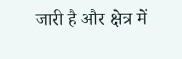जारी है और क्षेत्र में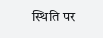स्थिति पर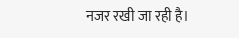नजर रखी जा रही है।